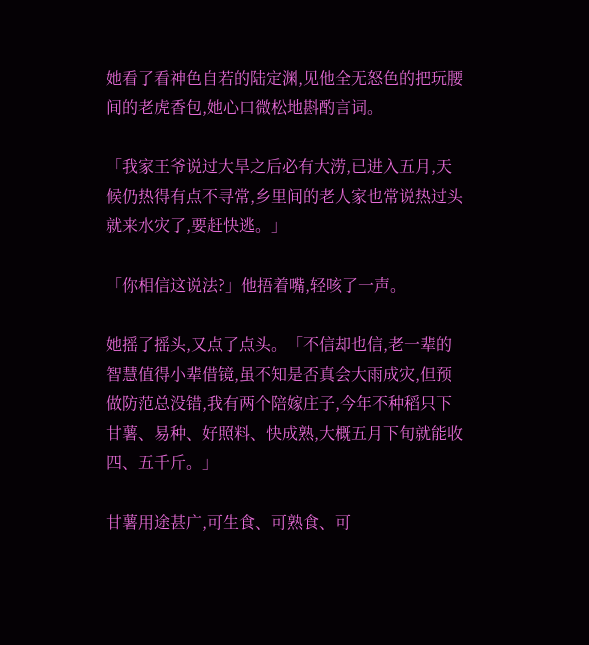她看了看神色自若的陆定渊,见他全无怒色的把玩腰间的老虎香包,她心口微松地斟酌言词。

「我家王爷说过大旱之后必有大涝,已进入五月,天候仍热得有点不寻常,乡里间的老人家也常说热过头就来水灾了,要赶快逃。」

「你相信这说法?」他捂着嘴,轻咳了一声。

她摇了摇头,又点了点头。「不信却也信,老一辈的智慧值得小辈借镜,虽不知是否真会大雨成灾,但预做防范总没错,我有两个陪嫁庄子,今年不种稻只下甘薯、易种、好照料、快成熟,大概五月下旬就能收四、五千斤。」

甘薯用途甚广,可生食、可熟食、可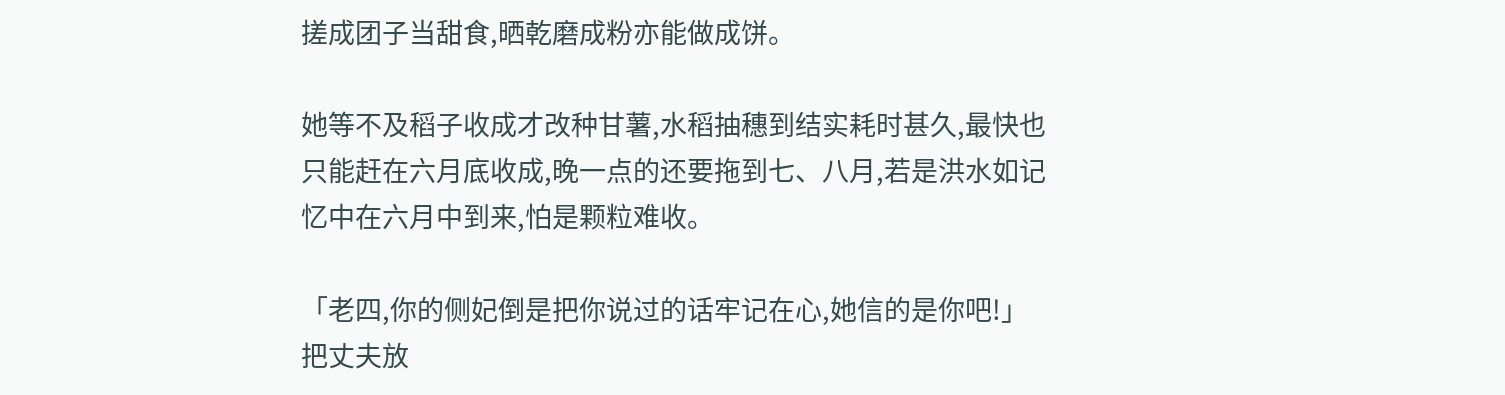搓成团子当甜食,晒乾磨成粉亦能做成饼。

她等不及稻子收成才改种甘薯,水稻抽穗到结实耗时甚久,最快也只能赶在六月底收成,晚一点的还要拖到七、八月,若是洪水如记忆中在六月中到来,怕是颗粒难收。

「老四,你的侧妃倒是把你说过的话牢记在心,她信的是你吧!」把丈夫放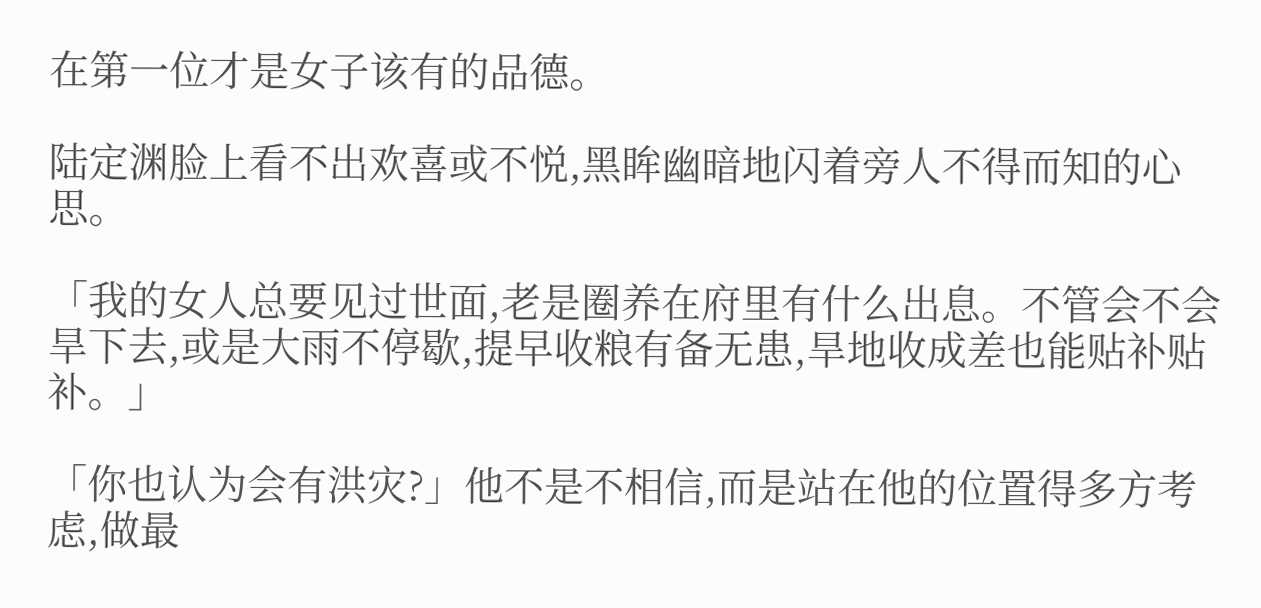在第一位才是女子该有的品德。

陆定渊脸上看不出欢喜或不悦,黑眸幽暗地闪着旁人不得而知的心思。

「我的女人总要见过世面,老是圈养在府里有什么出息。不管会不会旱下去,或是大雨不停歇,提早收粮有备无患,旱地收成差也能贴补贴补。」

「你也认为会有洪灾?」他不是不相信,而是站在他的位置得多方考虑,做最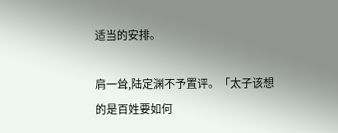适当的安排。

肩一耸,陆定渊不予置评。「太子该想的是百姓要如何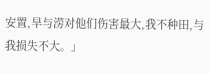安置,旱与涝对他们伤害最大,我不种田,与我损失不大。」